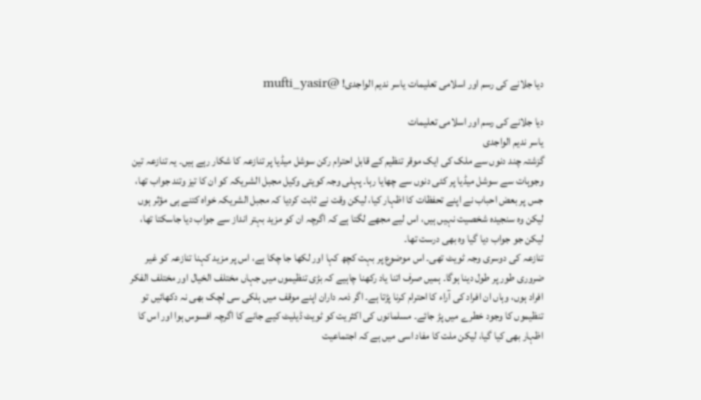دیا جلانے کی رسم اور اسلامی تعلیمات یاسر ندیم الواجدی! @mufti_yasir

دیا جلانے کی رسم اور اسلامی تعلیمات
یاسر ندیم الواجدی
گزشتہ چند دنوں سے ملک کی ایک موقر تنظیم کے قابل احترام رکن سوشل میڈیا پر تنازعہ کا شکار رہے ہیں۔ یہ تنازعہ تین وجوہات سے سوشل میڈیا پر کئی دنوں سے چھایا رہا۔ پہلی وجہ کویتی وکیل مجبل الشریکہ کو ان کا تیز وتند جواب تھا، جس پر بعض احباب نے اپنے تحفظات کا اظہار کیا، لیکن وقت نے ثابت کردیا کہ مجبل الشریکہ خواہ کتنے ہی مؤثر ہوں لیکن وہ سنجیدہ شخصیت نہیں ہیں، اس لیے مجھے لگتا ہے کہ اگرچہ ان کو مزید بہتر انداز سے جواب دیا جاسکتا تھا، لیکن جو جواب دیا گیا وہ بھی درست تھا۔
تنازعہ کی دوسری وجہ ٹویٹ تھی۔ اس موضوع پر بہت کچھ کہا اور لکھا جا چکا ہے، اس پر مزید کہنا تنازعہ کو غیر ضروری طور پر طول دینا ہوگا۔ ہمیں صرف اتنا یاد رکھنا چاہیے کہ بڑی تنظیموں میں جہاں مختلف الخیال اور مختلف الفکر افراد ہوں، وہاں ان افراد کی آراء کا احترام کرنا پڑتا ہے۔ اگر ذمہ داران اپنے موقف میں ہلکی سی لچک بھی نہ دکھائیں تو تنظیموں کا وجود خطرے میں پڑ جائے۔ مسلمانوں کی اکثریت کو ٹویٹ ڈیلیٹ کیے جانے کا اگرچہ افسوس ہوا اور اس کا اظہار بھی کیا گیا، لیکن ملت کا مفاد اسی میں ہے کہ اجتماعیت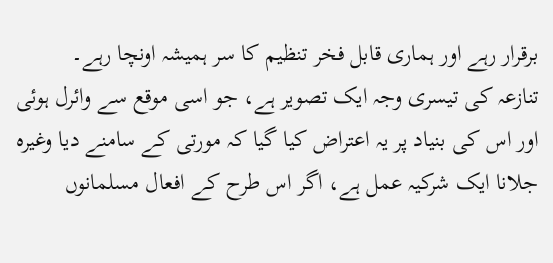برقرار رہے اور ہماری قابل فخر تنظیم کا سر ہمیشہ اونچا رہے۔
تنازعہ کی تیسری وجہ ایک تصویر ہے، جو اسی موقع سے وائرل ہوئی اور اس کی بنیاد پر یہ اعتراض کیا گیا کہ مورتی کے سامنے دیا وغیرہ جلانا ایک شرکیہ عمل ہے، اگر اس طرح کے افعال مسلمانوں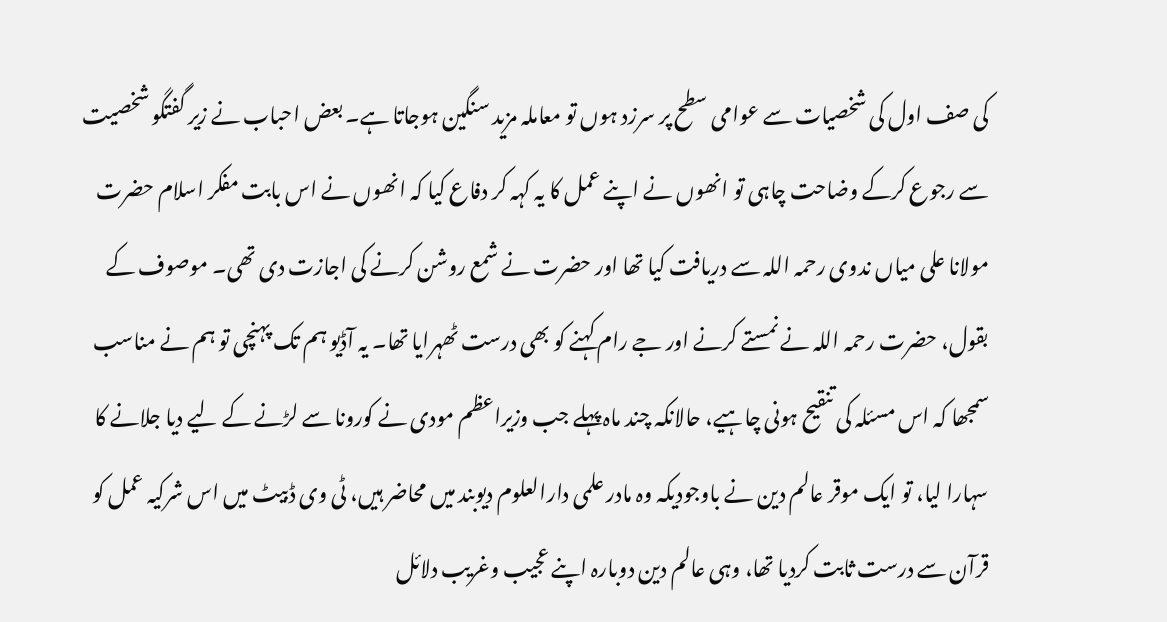کی صف اول کی شخصیات سے عوامی سطح پر سرزد ہوں تو معاملہ مزید سنگین ہوجاتا ہے۔ بعض احباب نے زیر گفتگو شخصیت سے رجوع کرکے وضاحت چاہی تو انھوں نے اپنے عمل کا یہ کہہ کر دفاع کیا کہ انھوں نے اس بابت مفکر اسلام حضرت مولانا علی میاں ندوی رحمہ اللہ سے دریافت کیا تھا اور حضرت نے شمع روشن کرنے کی اجازت دی تھی۔ موصوف کے بقول، حضرت رحمہ اللہ نے نمستے کرنے اور جے رام کہنے کو بھی درست ٹھہرایا تھا۔ یہ آڈیو ہم تک پہنچی تو ہم نے مناسب سمجھا کہ اس مسئلہ کی تنقیح ہونی چاہیے، حالانکہ چند ماہ پہلے جب وزیراعظم مودی نے کورونا سے لڑنے کے لیے دیا جلانے کا سہارا لیا، تو ایک موقر عالم دین نے باوجودیکہ وہ مادر علمی دارالعلوم دیوبند میں محاضر ہیں، ٹی وی ڈبیٹ میں اس شرکیہ عمل کو قرآن سے درست ثابت کردیا تھا، وہی عالم دین دوبارہ اپنے عجیب وغریب دلائل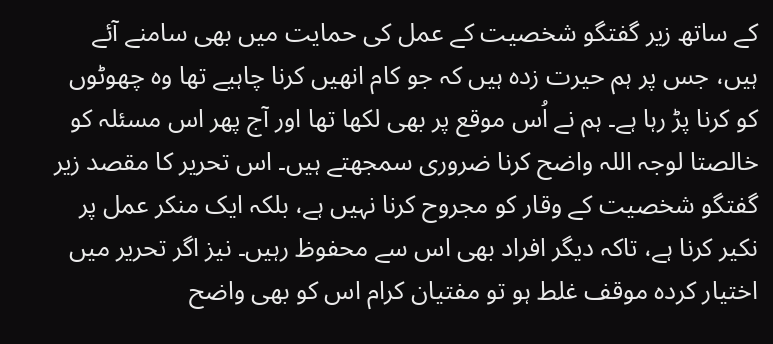کے ساتھ زیر گفتگو شخصیت کے عمل کی حمایت میں بھی سامنے آئے ہیں، جس پر ہم حیرت زدہ ہیں کہ جو کام انھیں کرنا چاہیے تھا وہ چھوٹوں کو کرنا پڑ رہا ہے۔ ہم نے اُس موقع پر بھی لکھا تھا اور آج پھر اس مسئلہ کو خالصتا لوجہ اللہ واضح کرنا ضروری سمجھتے ہیں۔ اس تحریر کا مقصد زیر گفتگو شخصیت کے وقار کو مجروح کرنا نہیں ہے، بلکہ ایک منکر عمل پر نکیر کرنا ہے، تاکہ دیگر افراد بھی اس سے محفوظ رہیں۔ نیز اگر تحریر میں اختیار کردہ موقف غلط ہو تو مفتیان کرام اس کو بھی واضح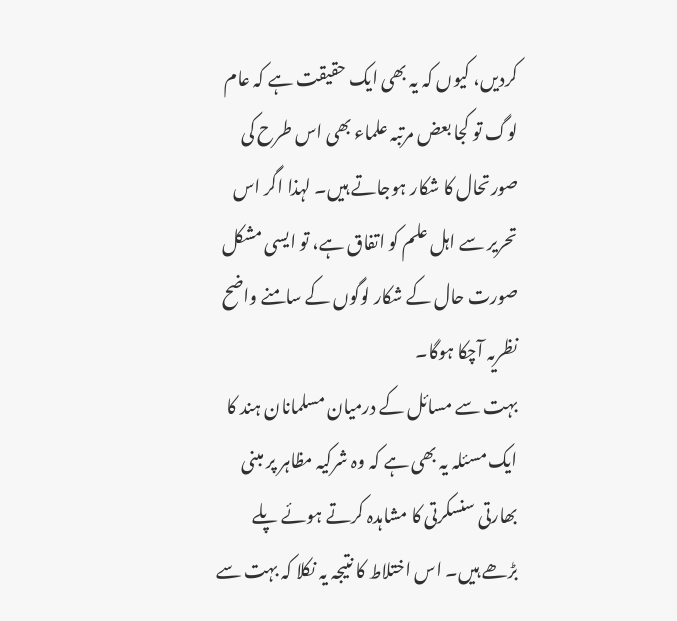کردیں، کیوں کہ یہ بھی ایک حقیقت ہے کہ عام لوگ تو کجا بعض مرتبہ علماء بھی اس طرح کی صورتحال کا شکار ہوجاتے ہیں۔ لہذا اگر اس تحریر سے اہل علم کو اتفاق ہے، تو ایسی مشکل صورت حال کے شکار لوگوں کے سامنے واضح نظریہ آچکا ہوگا۔
بہت سے مسائل کے درمیان مسلمانان ہند کا ایک مسئلہ یہ بھی ہے کہ وہ شرکیہ مظاہر پر مبنی بھارتی سنسکرتی کا مشاہدہ کرتے ہوئے پلے بڑھے ہیں۔ اس اختلاط کا نتیجہ یہ نکلا کہ بہت سے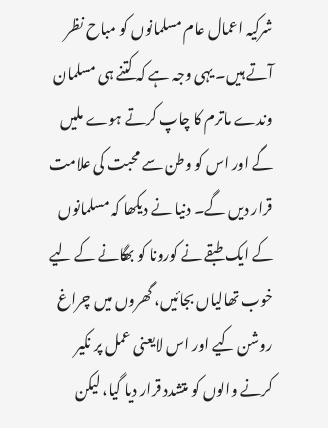شرکیہ اعمال عام مسلمانوں کو مباح نظر آتے ہیں۔ یہی وجہ ہے کہ کتنے ہی مسلمان وندے ماترم کا چاپ کرتے ہوے ملیں گے اور اس کو وطن سے محبت کی علامت قرار دیں گے۔ دنیا نے دیکھا کہ مسلمانوں کے ایک طبقے نے کورونا کو بھگانے کے لیے خوب تھالیاں بجائیں، گھروں میں چراغ روشن کیے اور اس لایعنی عمل پر نکیر کرنے والوں کو متشدد قرار دیا گیا، لیکن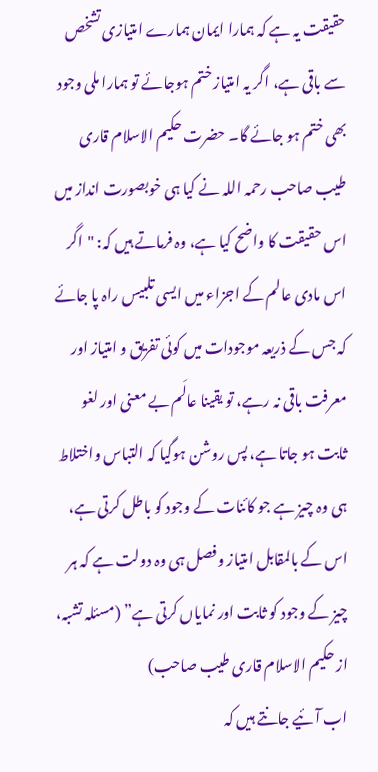حقیقت یہ ہے کہ ہمارا ایمان ہمارے امتیازی تشخص سے باقی ہے، اگر یہ امتیاز ختم ہوجائے تو ہمارا ملی وجود بھی ختم ہو جائے گا۔ حضرت حکیم الاسلام قاری طیب صاحب رحمہ اللہ نے کیا ہی خوبصورت انداز میں اس حقیقت کا واضح کیا ہے، وہ فرماتے ہیں کہ: "اگر اس مادی عالم کے اجزاء میں ایسی تلبیس راہ پا جائے کہ جس کے ذریعہ موجودات میں کوئی تفریق و امتیاز اور معرفت باقی نہ رہے، تو یقینا عالَم بے معنی اور لغو ثابت ہو جاتا ہے، پس روشن ہوگیا کہ التباس واختلاط ہی وہ چیز ہے جو کائنات کے وجود کو باطل کرتی ہے، اس کے بالمقابل امتیاز وفصل ہی وہ دولت ہے کہ ہر چیز کے وجود کو ثابت اور نمایاں کرتی ہے” (مسئلہ تشبہ، از حکیم الاسلام قاری طیب صاحب)
اب آئیے جانتے ہیں کہ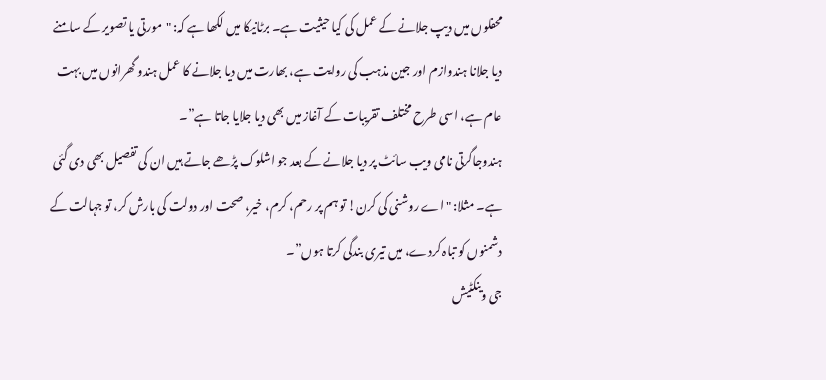محفلوں میں دیپ جلانے کے عمل کی کیا حیثیت ہے۔ برٹانیکا میں لکھا ہے کہ: "مورتی یا تصویر کے سامنے دیا جلانا ہندوازم اور جین مذہب کی روایت ہے، بھارت میں دیا جلانے کا عمل ہندو گھرانوں میں بہت عام ہے، اسی طرح مختلف تقریبات کے آغاز میں بھی دیا جلایا جاتا ہے”۔
ہندوجاگرتی نامی ویب سائٹ پر دیا جلانے کے بعد جو اشلوک پڑھے جاتے ہیں ان کی تفصیل بھی دی گئی ہے۔ مثلا: "اے روشنی کی کرن! تو ہم پر رحم، کرم، خیر، صحت اور دولت کی بارش کر، تو جہالت کے دشمنوں کو تباہ کردے، میں تیری بندگی کرتا ہوں”۔
جی وینکٹیش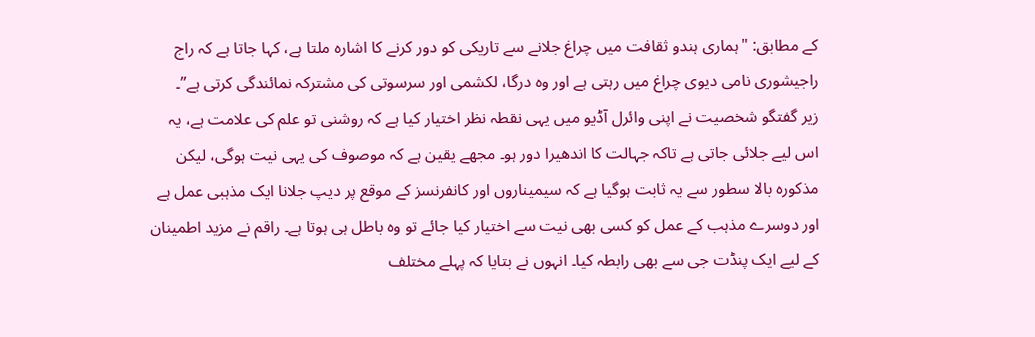کے مطابق: "ہماری ہندو ثقافت میں چراغ جلانے سے تاریکی کو دور کرنے کا اشارہ ملتا ہے، کہا جاتا ہے کہ راج راجیشوری نامی دیوی چراغ میں رہتی ہے اور وہ درگا، لکشمی اور سرسوتی کی مشترکہ نمائندگی کرتی ہے”۔
زیر گفتگو شخصیت نے اپنی وائرل آڈیو میں یہی نقطہ نظر اختیار کیا ہے کہ روشنی تو علم کی علامت ہے، یہ اس لیے جلائی جاتی ہے تاکہ جہالت کا اندھیرا دور ہو۔ مجھے یقین ہے کہ موصوف کی یہی نیت ہوگی، لیکن مذکورہ بالا سطور سے یہ ثابت ہوگیا ہے کہ سیمیناروں اور کانفرنسز کے موقع پر دیپ جلانا ایک مذہبی عمل ہے اور دوسرے مذہب کے عمل کو کسی بھی نیت سے اختیار کیا جائے تو وہ باطل ہی ہوتا ہے۔ راقم نے مزید اطمینان کے لیے ایک پنڈت جی سے بھی رابطہ کیا۔ انہوں نے بتایا کہ پہلے مختلف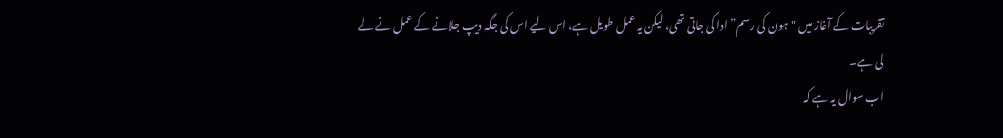تقریبات کے آغاز میں "ہون کی رسم” ادا کی جاتی تھی، لیکن یہ عمل طویل ہے، اس لیے اس کی جگہ دیپ جلانے کے عمل نے لے لی ہے۔
اب سوال یہ ہے کہ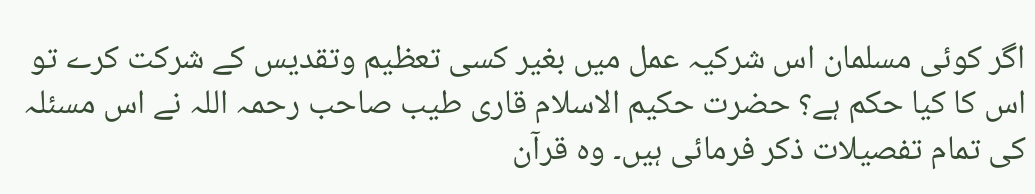اگر کوئی مسلمان اس شرکیہ عمل میں بغیر کسی تعظیم وتقدیس کے شرکت کرے تو اس کا کیا حکم ہے؟ حضرت حکیم الاسلام قاری طیب صاحب رحمہ اللہ نے اس مسئلہ کی تمام تفصیلات ذکر فرمائی ہیں۔ وہ قرآن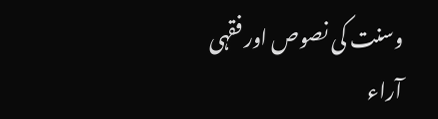وسنت کی نصوص اور فقہی آراء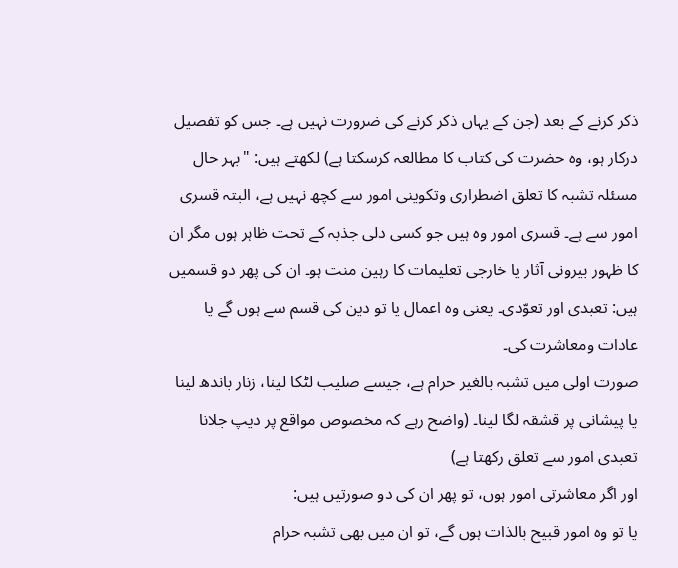ذکر کرنے کے بعد (جن کے یہاں ذکر کرنے کی ضرورت نہیں ہے۔ جس کو تفصیل درکار ہو، وہ حضرت کی کتاب کا مطالعہ کرسکتا ہے) لکھتے ہیں: "بہر حال مسئلہ تشبہ کا تعلق اضطراری وتکوینی امور سے کچھ نہیں ہے، البتہ قسری امور سے ہے۔ قسری امور وہ ہیں جو کسی دلی جذبہ کے تحت ظاہر ہوں مگر ان کا ظہور بیرونی آثار یا خارجی تعلیمات کا رہین منت ہو۔ ان کی پھر دو قسمیں ہیں: تعبدی اور تعوّدی۔ یعنی وہ اعمال یا تو دین کی قسم سے ہوں گے یا عادات ومعاشرت کی۔
صورت اولی میں تشبہ بالغیر حرام ہے، جیسے صلیب لٹکا لینا، زنار باندھ لینا یا پیشانی پر قشقہ لگا لینا۔ (واضح رہے کہ مخصوص مواقع پر دیپ جلانا تعبدی امور سے تعلق رکھتا ہے)
اور اگر معاشرتی امور ہوں، تو پھر ان کی دو صورتیں ہیں:
یا تو وہ امور قبیح بالذات ہوں گے، تو ان میں بھی تشبہ حرام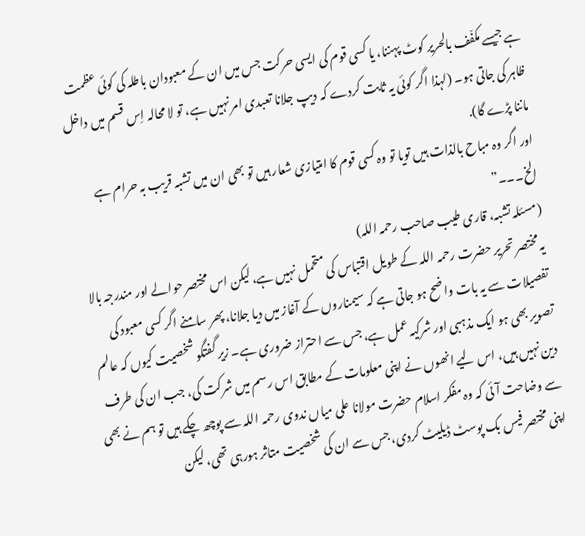ہے جیسے مکفّف بالحریر کوٹ پہننا، یا کسی قوم کی ایسی حرکت جس میں ان کے معبودان باطلہ کی کوئی عظمت ظاہر کی جاتی ہو۔ (لہذا اگر کوئی یہ ثابت کردے کہ دیپ جلانا تعبدی امر نہیں ہے، تو لا محالہ اِس قسم میں داخل ماننا پڑے گا).
اور اگر وہ مباح بالذات ہیں تویا تو وہ کسی قوم کا امتیازی شعار ہیں تو بھی ان میں تشبہ قریب بہ حرام ہے الخ۔۔۔”
(مسئلہ تشبہ، قاری طیب صاحب رحمہ اللہ)
یہ مختصر تحریر حضرت رحمہ اللہ کے طویل اقتباس کی متحمل نہیں ہے، لیکن اس مختصر حوالے اور مندرجہ بالا تفصیلات سے یہ بات واضح ہو جاتی ہے کہ سیمناروں کے آغاز میں دیا جلانا، پھر سامنے اگر کسی معبود کی تصویر بھی ہو ایک مذہبی اور شرکیہ عمل ہے، جس سے احتراز ضروری ہے۔ زیر گفتگو شخصیت کیوں کہ عالم دین نہیں ہیں، اس لیے انھوں نے اپنی معلومات کے مطابق اس رسم میں شرکت کی، جب ان کی طرف سے وضاحت آئی کہ وہ مفکر اسلام حضرت مولانا علی میاں ندوی رحمہ اللہ سے پوچھ چکے ہیں تو ہم نے بھی اپنی مختصر فیس بک پوسٹ ڈیلیٹ کردی، جس سے ان کی شخصیت متاثر ہورہی تھی، لیکن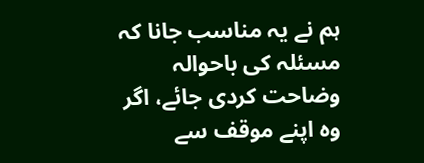ہم نے یہ مناسب جانا کہ مسئلہ کی باحوالہ وضاحت کردی جائے، اگر وہ اپنے موقف سے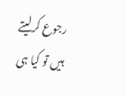رجوع کرلیتے ہیں تو کیا ہی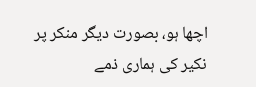اچھا ہو، بصورت دیگر منکر پر نکیر کی ہماری ذمے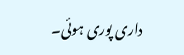داری پوری ہوئی۔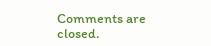Comments are closed.